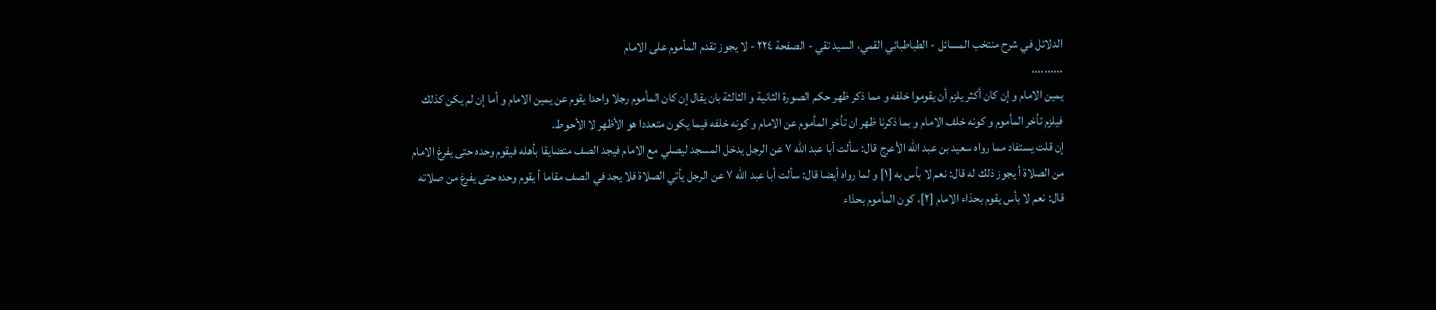الدلائل في شرح منتخب المسائل - الطباطبائي القمي، السید تقي - الصفحة ٢٢٤ - لا يجوز تقدم المأموم على الامام
..........
يمين الامام و إن كان أكثر يلزم أن يقوموا خلفه و مما ذكر ظهر حكم الصورة الثانية و الثالثة بان يقال إن كان المأموم رجلا واحدا يقوم عن يمين الامام و أما إن لم يكن كذلك فيلزم تأخر المأموم و كونه خلف الامام و بما ذكرنا ظهر ان تأخر المأموم عن الامام و كونه خلفه فيما يكون متعددا هو الأظهر لا الأحوط.
إن قلت يستفاد مما رواه سعيد بن عبد اللّه الأعرج قال: سألت أبا عبد اللّه ٧ عن الرجل يدخل المسجد ليصلي مع الامام فيجد الصف متضايقا بأهله فيقوم وحده حتى يفرغ الامام من الصلاة أ يجوز ذلك له قال: نعم لا بأس به [١] و لما رواه أيضا قال: سألت أبا عبد اللّه ٧ عن الرجل يأتي الصلاة فلا يجد في الصف مقاما أ يقوم وحده حتى يفرغ من صلاته قال: نعم لا بأس يقوم بحذاء الامام [٢]، كون المأموم بحذاء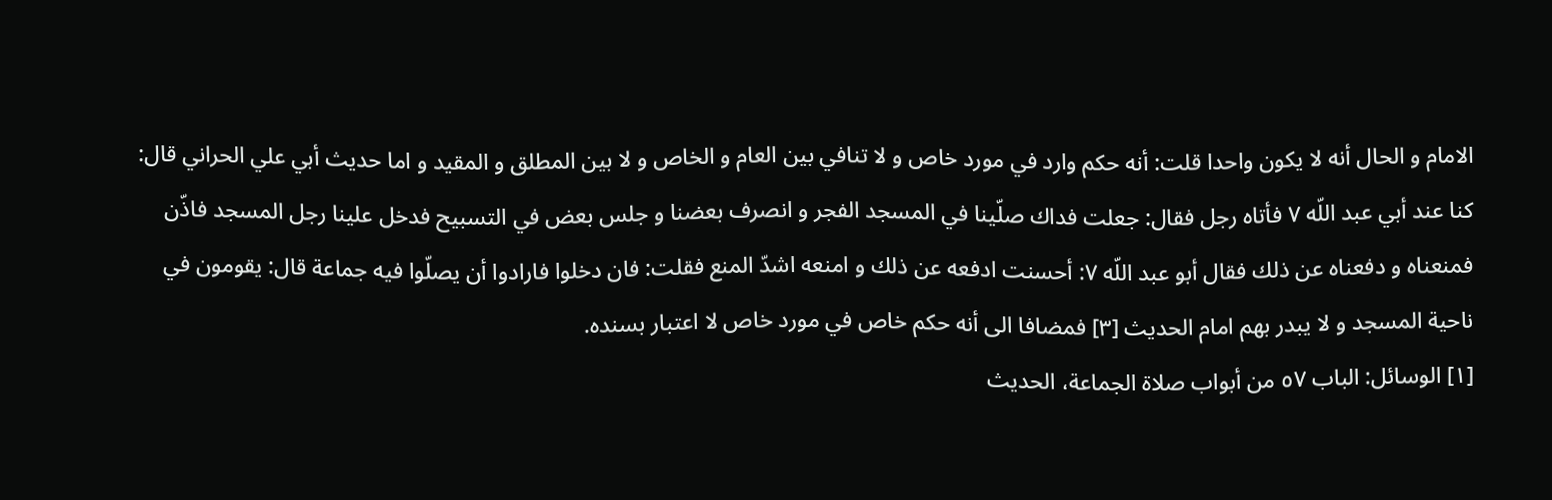الامام و الحال أنه لا يكون واحدا قلت: أنه حكم وارد في مورد خاص و لا تنافي بين العام و الخاص و لا بين المطلق و المقيد و اما حديث أبي علي الحراني قال: كنا عند أبي عبد اللّه ٧ فأتاه رجل فقال: جعلت فداك صلّينا في المسجد الفجر و انصرف بعضنا و جلس بعض في التسبيح فدخل علينا رجل المسجد فاذّن فمنعناه و دفعناه عن ذلك فقال أبو عبد اللّه ٧: أحسنت ادفعه عن ذلك و امنعه اشدّ المنع فقلت: فان دخلوا فارادوا أن يصلّوا فيه جماعة قال: يقومون في ناحية المسجد و لا يبدر بهم امام الحديث [٣] فمضافا الى أنه حكم خاص في مورد خاص لا اعتبار بسنده.
[١] الوسائل: الباب ٥٧ من أبواب صلاة الجماعة، الحديث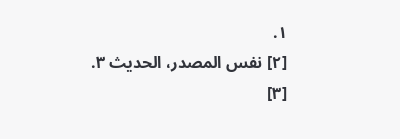١.
[٢] نفس المصدر، الحديث ٣.
[٣]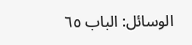الوسائل: الباب ٦٥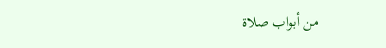من أبواب صلاة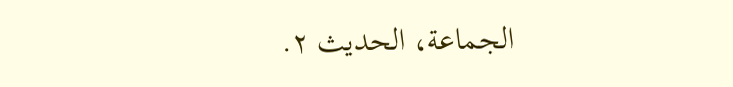الجماعة، الحديث ٢.